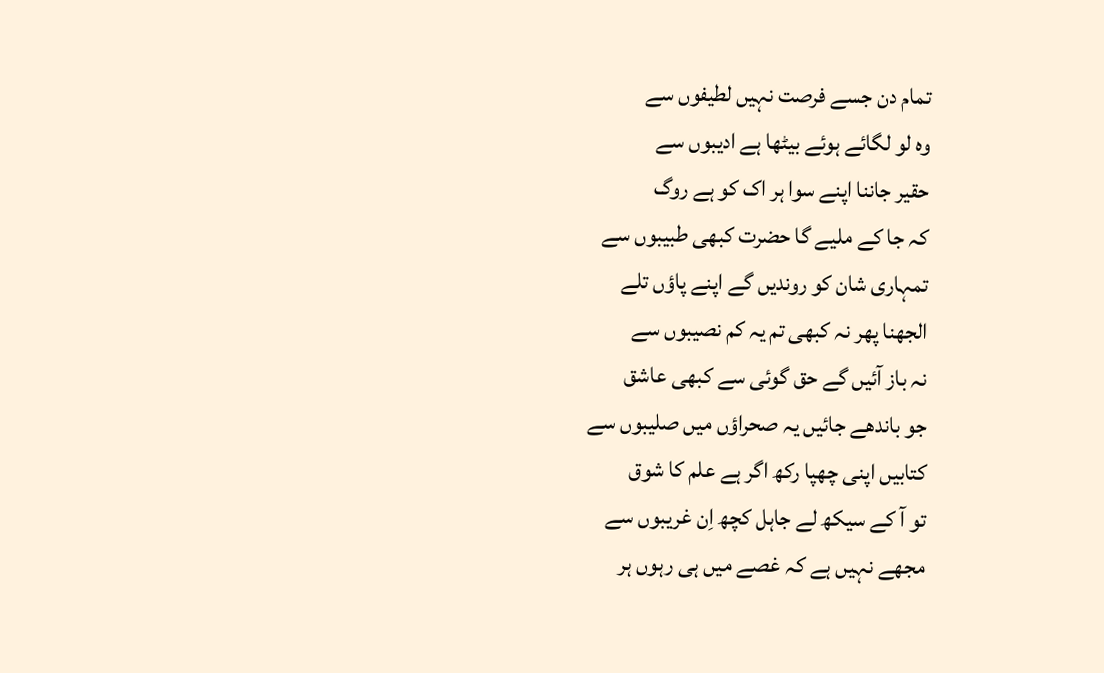تمام دن جسے فرصت نہیں لطیفوں سے
وہ لو لگائے ہوئے بیٹھا ہے ادیبوں سے
حقیر جاننا اپنے سوا ہر اک کو ہے روگ
کہ جا کے ملیے گا حضرت کبھی طبیبوں سے
تمہاری شان کو روندیں گے اپنے پاؤں تلے
الجھنا پھر نہ کبھی تم یہ کم نصیبوں سے
نہ باز آئیں گے حق گوئی سے کبھی عاشق
جو باندھے جائیں یہ صحراؤں میں صلیبوں سے
کتابیں اپنی چھپا رکھ اگر ہے علم کا شوق
تو آ کے سیکھ لے جاہل کچھ اِن غریبوں سے
مجھے نہیں ہے کہ غصے میں ہی رہوں ہر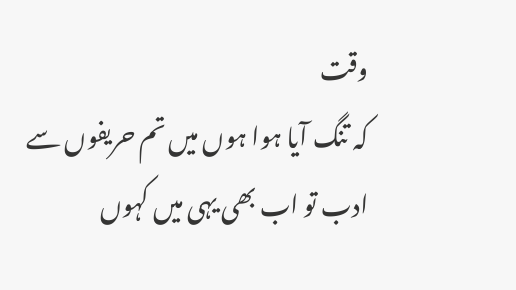وقت
کہ تنگ آیا ہوا ہوں میں تم حریفوں سے
ادب تو اب بھی یہی میں کہوں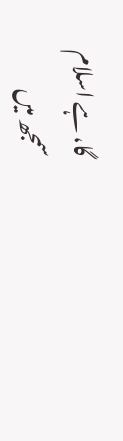گا، ہے اسلام
سمجھ میں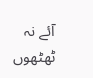آئے نہ ٹھٹھوں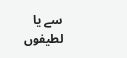سے یا لطیفوں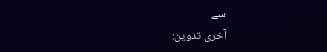سے
آخری تدوین: